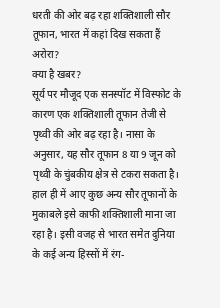धरती की ओर बढ़ रहा शक्तिशाली सौर तूफान, भारत में कहां दिख सकता हैं अरोरा?
क्या है खबर?
सूर्य पर मौजूद एक सनस्पॉट में विस्फोट के कारण एक शक्तिशाली तूफान तेजी से पृथ्वी की ओर बढ़ रहा है। नासा के अनुसार, यह सौर तूफान 8 या 9 जून को पृथ्वी के चुंबकीय क्षेत्र से टकरा सकता है। हाल ही में आए कुछ अन्य सौर तूफानों के मुकाबले इसे काफी शक्तिशाली माना जा रहा है। इसी वजह से भारत समेत दुनिया के कई अन्य हिस्सों में रंग-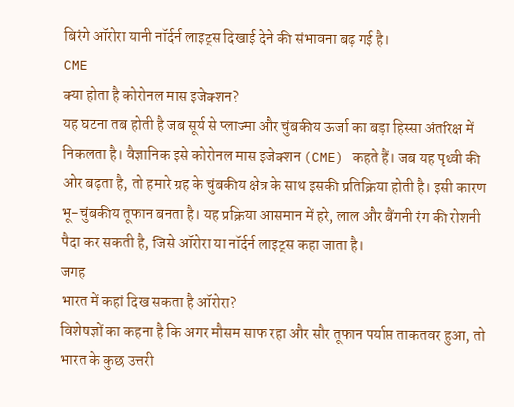बिरंगे ऑरोरा यानी नॉर्दर्न लाइट्स दिखाई देने की संभावना बढ़ गई है।
CME
क्या होता है कोरोनल मास इजेक्शन?
यह घटना तब होती है जब सूर्य से प्लाज्मा और चुंबकीय ऊर्जा का बड़ा हिस्सा अंतरिक्ष में निकलता है। वैज्ञानिक इसे कोरोनल मास इजेक्शन (CME) कहते हैं। जब यह पृथ्वी की ओर बढ़ता है, तो हमारे ग्रह के चुंबकीय क्षेत्र के साथ इसकी प्रतिक्रिया होती है। इसी कारण भू-चुंबकीय तूफान बनता है। यह प्रक्रिया आसमान में हरे, लाल और बैंगनी रंग की रोशनी पैदा कर सकती है, जिसे ऑरोरा या नॉर्दर्न लाइट्स कहा जाता है।
जगह
भारत में कहां दिख सकता है ऑरोरा?
विशेषज्ञों का कहना है कि अगर मौसम साफ रहा और सौर तूफान पर्याप्त ताकतवर हुआ, तो भारत के कुछ उत्तरी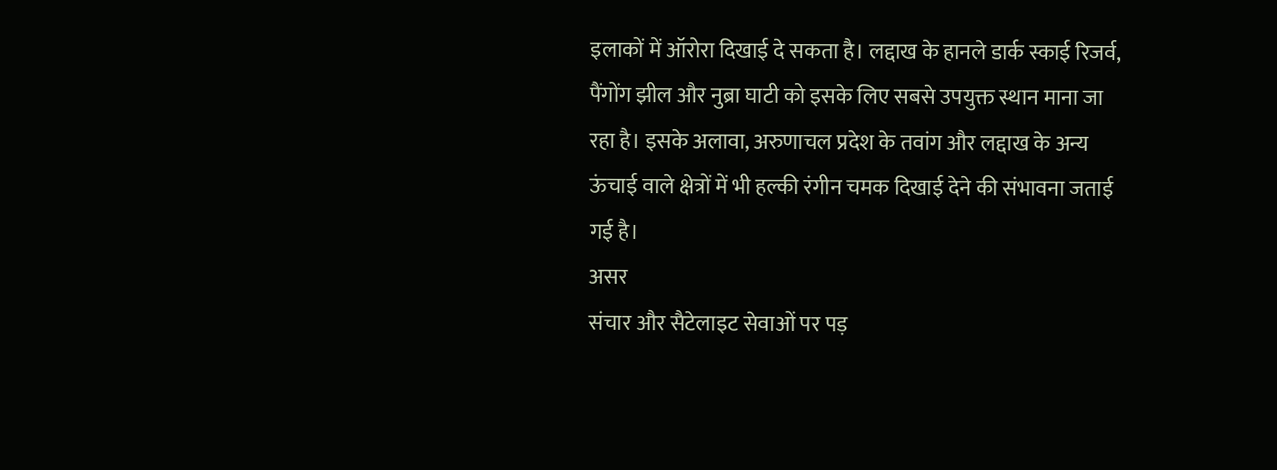इलाकों में ऑरोरा दिखाई दे सकता है। लद्दाख के हानले डार्क स्काई रिजर्व, पैंगोंग झील और नुब्रा घाटी को इसके लिए सबसे उपयुक्त स्थान माना जा रहा है। इसके अलावा, अरुणाचल प्रदेश के तवांग और लद्दाख के अन्य ऊंचाई वाले क्षेत्रों में भी हल्की रंगीन चमक दिखाई देने की संभावना जताई गई है।
असर
संचार और सैटेलाइट सेवाओं पर पड़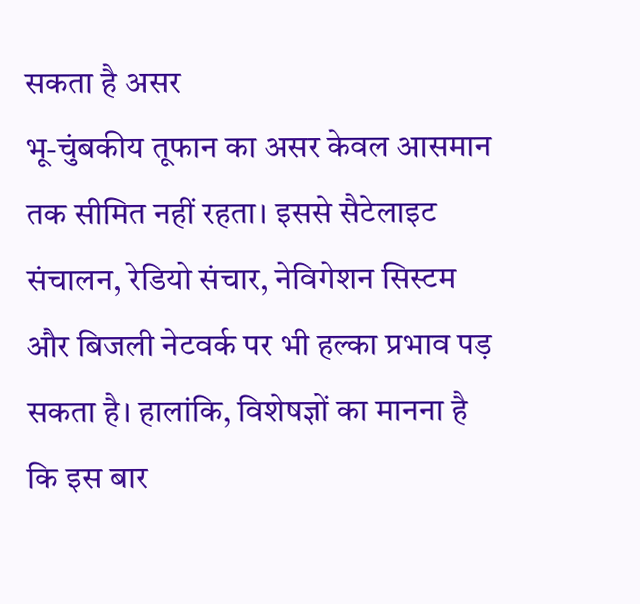सकता है असर
भू-चुंबकीय तूफान का असर केवल आसमान तक सीमित नहीं रहता। इससे सैटेलाइट संचालन, रेडियो संचार, नेविगेशन सिस्टम और बिजली नेटवर्क पर भी हल्का प्रभाव पड़ सकता है। हालांकि, विशेषज्ञों का मानना है कि इस बार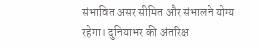संभावित असर सीमित और संभालने योग्य रहेगा। दुनियाभर की अंतरिक्ष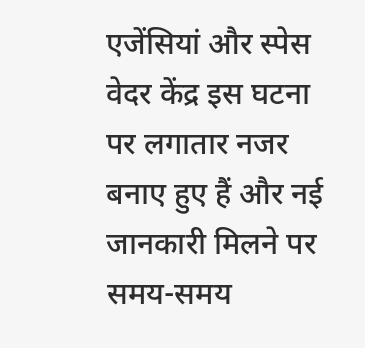एजेंसियां और स्पेस वेदर केंद्र इस घटना पर लगातार नजर बनाए हुए हैं और नई जानकारी मिलने पर समय-समय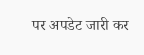पर अपडेट जारी कर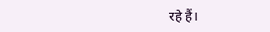रहे हैं।